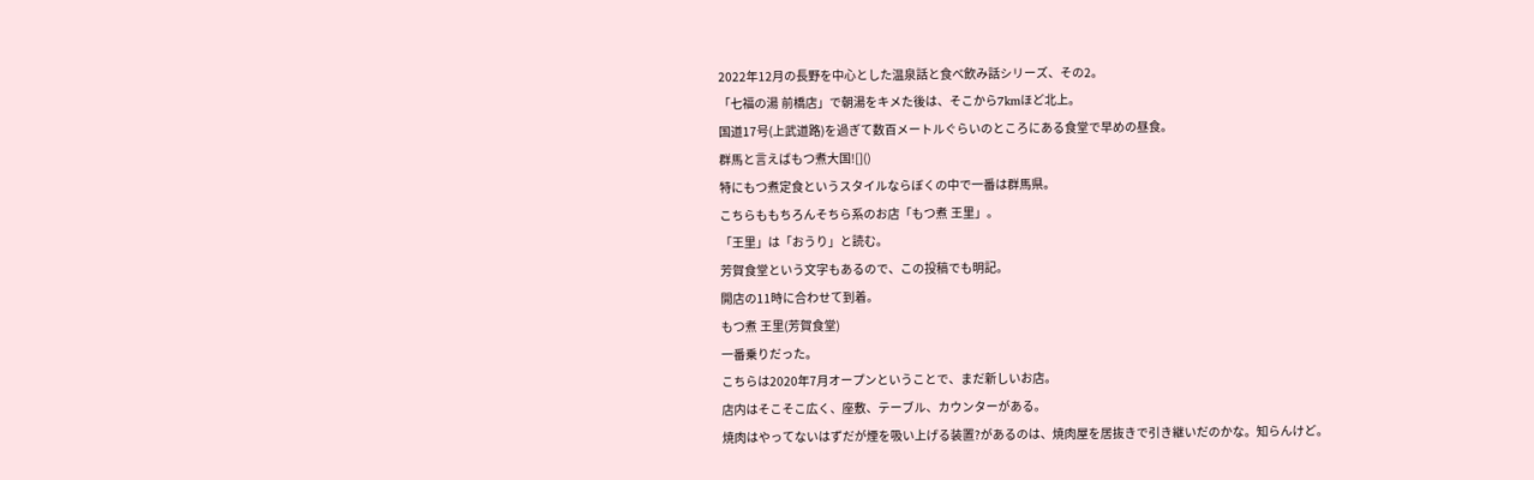2022年12月の長野を中心とした温泉話と食べ飲み話シリーズ、その2。
「七福の湯 前橋店」で朝湯をキメた後は、そこから7kmほど北上。
国道17号(上武道路)を過ぎて数百メートルぐらいのところにある食堂で早めの昼食。
群馬と言えばもつ煮大国![]()
特にもつ煮定食というスタイルならぼくの中で一番は群馬県。
こちらももちろんそちら系のお店「もつ煮 王里」。
「王里」は「おうり」と読む。
芳賀食堂という文字もあるので、この投稿でも明記。
開店の11時に合わせて到着。
もつ煮 王里(芳賀食堂)
一番乗りだった。
こちらは2020年7月オープンということで、まだ新しいお店。
店内はそこそこ広く、座敷、テーブル、カウンターがある。
焼肉はやってないはずだが煙を吸い上げる装置?があるのは、焼肉屋を居抜きで引き継いだのかな。知らんけど。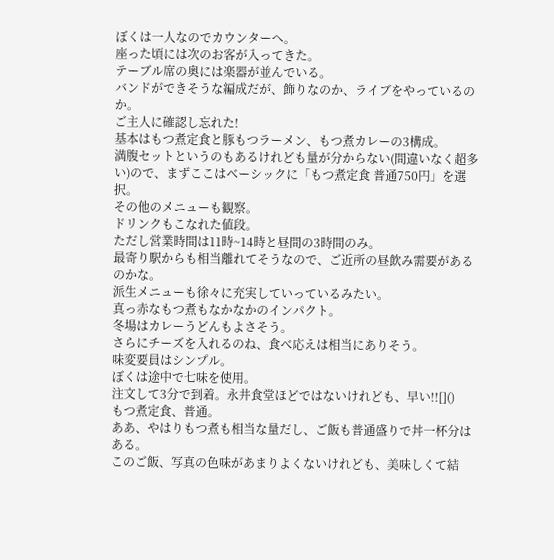ぼくは一人なのでカウンターへ。
座った頃には次のお客が入ってきた。
テーブル席の奥には楽器が並んでいる。
バンドができそうな編成だが、飾りなのか、ライブをやっているのか。
ご主人に確認し忘れた!
基本はもつ煮定食と豚もつラーメン、もつ煮カレーの3構成。
満腹セットというのもあるけれども量が分からない(間違いなく超多い)ので、まずここはベーシックに「もつ煮定食 普通750円」を選択。
その他のメニューも観察。
ドリンクもこなれた値段。
ただし営業時間は11時~14時と昼間の3時間のみ。
最寄り駅からも相当離れてそうなので、ご近所の昼飲み需要があるのかな。
派生メニューも徐々に充実していっているみたい。
真っ赤なもつ煮もなかなかのインパクト。
冬場はカレーうどんもよさそう。
さらにチーズを入れるのね、食べ応えは相当にありそう。
味変要員はシンプル。
ぼくは途中で七味を使用。
注文して3分で到着。永井食堂ほどではないけれども、早い!![]()
もつ煮定食、普通。
ああ、やはりもつ煮も相当な量だし、ご飯も普通盛りで丼一杯分はある。
このご飯、写真の色味があまりよくないけれども、美味しくて結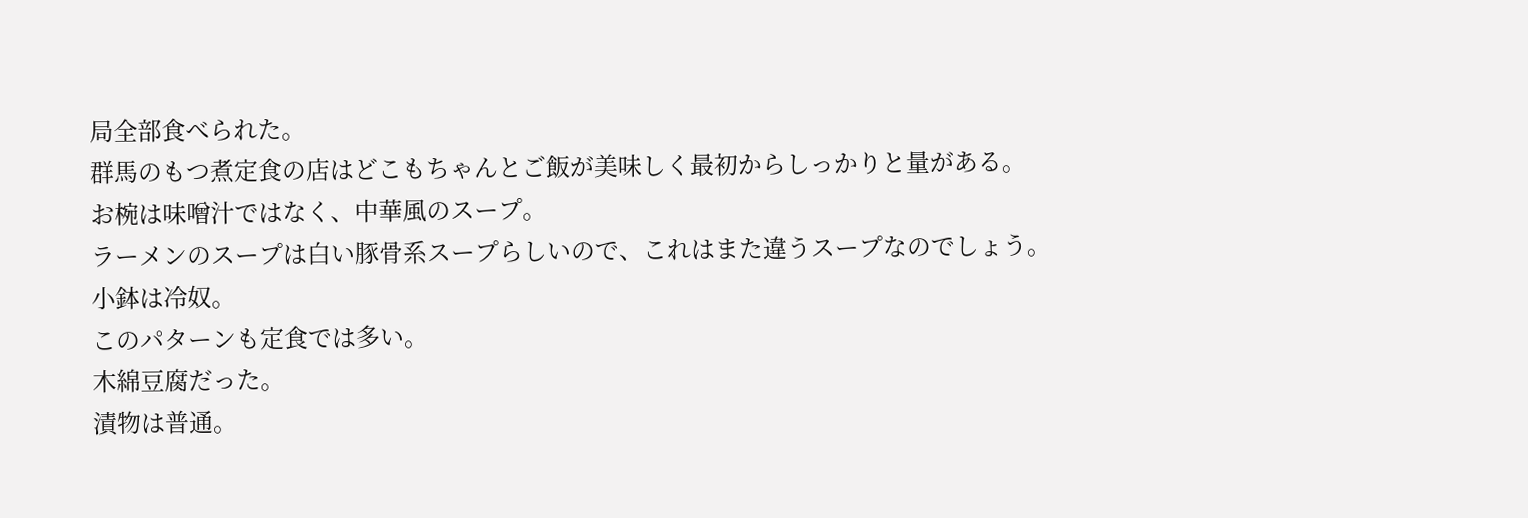局全部食べられた。
群馬のもつ煮定食の店はどこもちゃんとご飯が美味しく最初からしっかりと量がある。
お椀は味噌汁ではなく、中華風のスープ。
ラーメンのスープは白い豚骨系スープらしいので、これはまた違うスープなのでしょう。
小鉢は冷奴。
このパターンも定食では多い。
木綿豆腐だった。
漬物は普通。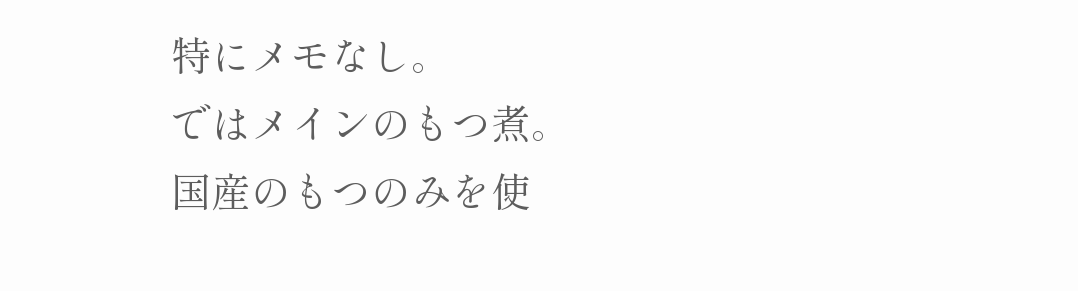特にメモなし。
ではメインのもつ煮。
国産のもつのみを使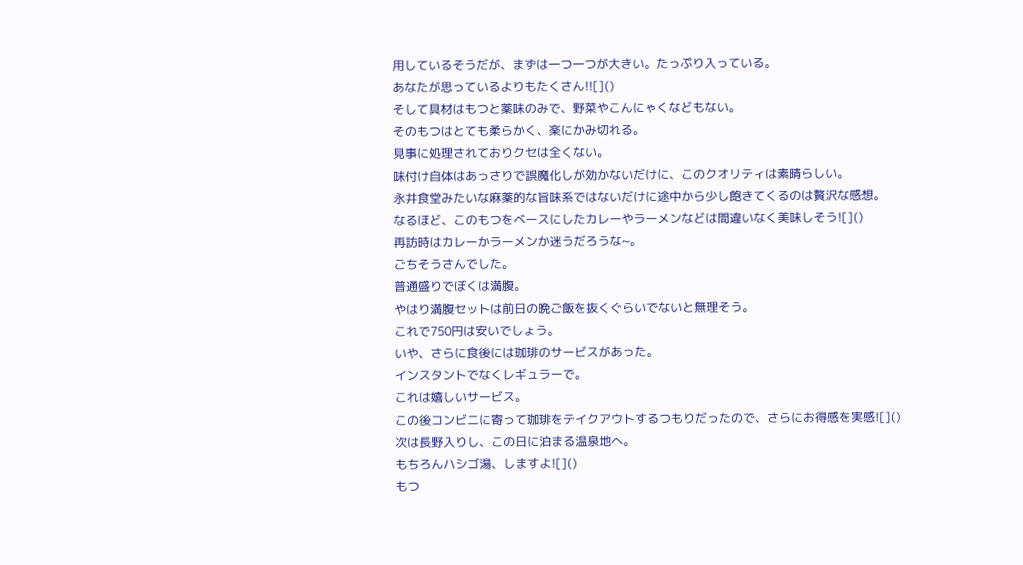用しているそうだが、まずは一つ一つが大きい。たっぷり入っている。
あなたが思っているよりもたくさん!![]()
そして具材はもつと薬味のみで、野菜やこんにゃくなどもない。
そのもつはとても柔らかく、楽にかみ切れる。
見事に処理されておりクセは全くない。
味付け自体はあっさりで誤魔化しが効かないだけに、このクオリティは素晴らしい。
永井食堂みたいな麻薬的な旨味系ではないだけに途中から少し飽きてくるのは贅沢な感想。
なるほど、このもつをベースにしたカレーやラーメンなどは間違いなく美味しそう![]()
再訪時はカレーかラーメンか迷うだろうな~。
ごちそうさんでした。
普通盛りでぼくは満腹。
やはり満腹セットは前日の晩ご飯を抜くぐらいでないと無理そう。
これで750円は安いでしょう。
いや、さらに食後には珈琲のサービスがあった。
インスタントでなくレギュラーで。
これは嬉しいサービス。
この後コンビニに寄って珈琲をテイクアウトするつもりだったので、さらにお得感を実感![]()
次は長野入りし、この日に泊まる温泉地へ。
もちろんハシゴ湯、しますよ![]()
もつ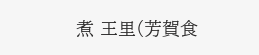煮 王里(芳賀食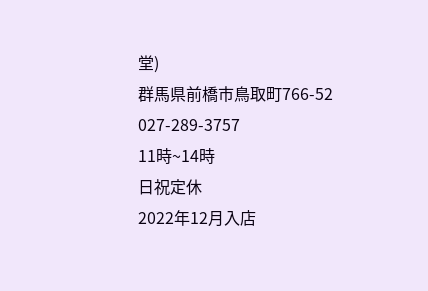堂)
群馬県前橋市鳥取町766-52
027-289-3757
11時~14時
日祝定休
2022年12月入店